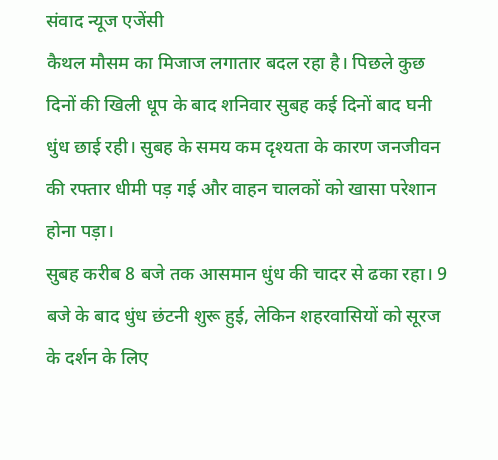संवाद न्यूज एजेंसी
कैथल मौसम का मिजाज लगातार बदल रहा है। पिछले कुछ दिनों की खिली धूप के बाद शनिवार सुबह कई दिनों बाद घनी धुंध छाई रही। सुबह के समय कम दृश्यता के कारण जनजीवन की रफ्तार धीमी पड़ गई और वाहन चालकों को खासा परेशान होना पड़ा।
सुबह करीब 8 बजे तक आसमान धुंध की चादर से ढका रहा। 9 बजे के बाद धुंध छंटनी शुरू हुई, लेकिन शहरवासियों को सूरज के दर्शन के लिए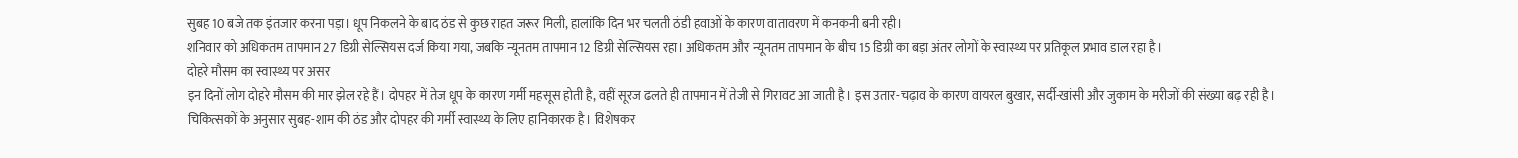सुबह 10 बजे तक इंतजार करना पड़ा। धूप निकलने के बाद ठंड से कुछ राहत जरूर मिली, हालांकि दिन भर चलती ठंडी हवाओं के कारण वातावरण में कनकनी बनी रही।
शनिवार को अधिकतम तापमान 27 डिग्री सेल्सियस दर्ज किया गया, जबकि न्यूनतम तापमान 12 डिग्री सेल्सियस रहा। अधिकतम और न्यूनतम तापमान के बीच 15 डिग्री का बड़ा अंतर लोगों के स्वास्थ्य पर प्रतिकूल प्रभाव डाल रहा है।
दोहरे मौसम का स्वास्थ्य पर असर
इन दिनों लोग दोहरे मौसम की मार झेल रहे हैं। दोपहर में तेज धूप के कारण गर्मी महसूस होती है, वहीं सूरज ढलते ही तापमान में तेजी से गिरावट आ जाती है। इस उतार-चढ़ाव के कारण वायरल बुखार, सर्दी-खांसी और जुकाम के मरीजों की संख्या बढ़ रही है।
चिकित्सकों के अनुसार सुबह-शाम की ठंड और दोपहर की गर्मी स्वास्थ्य के लिए हानिकारक है। विशेषकर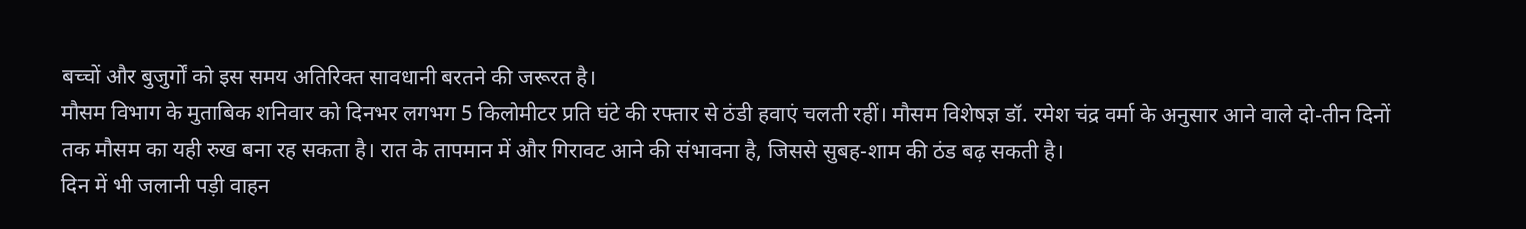बच्चों और बुजुर्गों को इस समय अतिरिक्त सावधानी बरतने की जरूरत है।
मौसम विभाग के मुताबिक शनिवार को दिनभर लगभग 5 किलोमीटर प्रति घंटे की रफ्तार से ठंडी हवाएं चलती रहीं। मौसम विशेषज्ञ डॉ. रमेश चंद्र वर्मा के अनुसार आने वाले दो-तीन दिनों तक मौसम का यही रुख बना रह सकता है। रात के तापमान में और गिरावट आने की संभावना है, जिससे सुबह-शाम की ठंड बढ़ सकती है।
दिन में भी जलानी पड़ी वाहन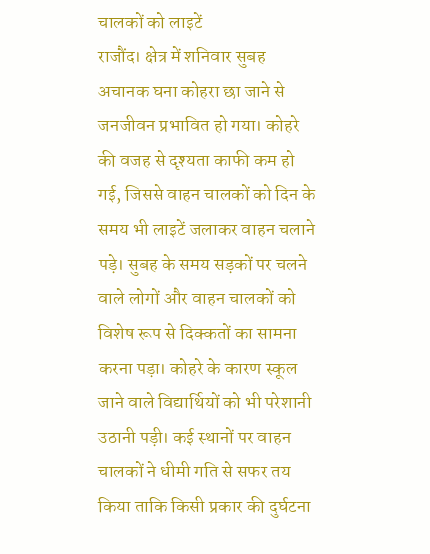चालकों को लाइटें
राजौंद। क्षेत्र में शनिवार सुबह अचानक घना कोहरा छा जाने से जनजीवन प्रभावित हो गया। कोहरे की वजह से दृश्यता काफी कम हो गई, जिससे वाहन चालकों को दिन के समय भी लाइटें जलाकर वाहन चलाने पड़े। सुबह के समय सड़कों पर चलने वाले लोगों और वाहन चालकों को विशेष रूप से दिक्कतों का सामना करना पड़ा। कोहरे के कारण स्कूल जाने वाले विद्यार्थियों को भी परेशानी उठानी पड़ी। कई स्थानों पर वाहन चालकों ने धीमी गति से सफर तय किया ताकि किसी प्रकार की दुर्घटना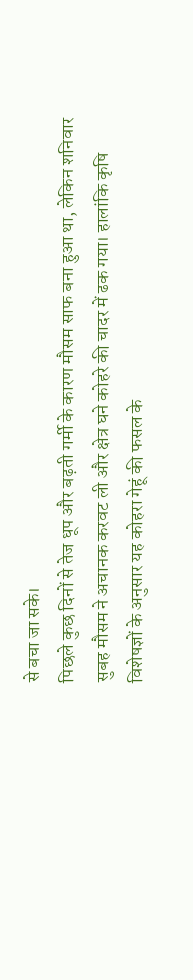से बचा जा सके।
पिछले कुछ दिनों से तेज धूप और बढ़ती गर्मी के कारण मौसम साफ बना हुआ था, लेकिन शनिवार सुबह मौसम ने अचानक करवट ली और क्षेत्र घने कोहरे की चादर में ढक गया। हालांकि कृषि विशेषज्ञों के अनुसार यह कोहरा गेहूं की फसल के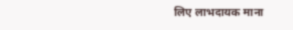लिए लाभदायक माना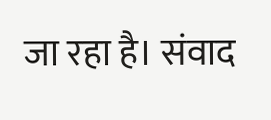जा रहा है। संवाद